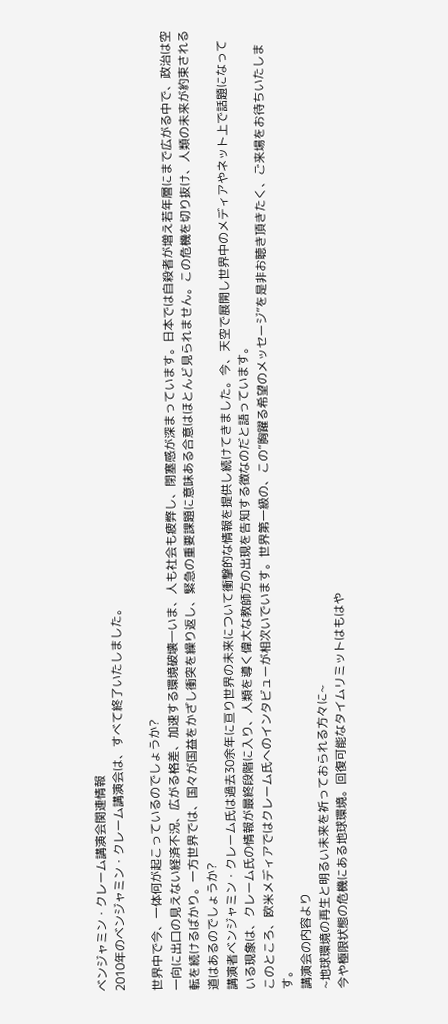ベンジャミン・クレーム講演会関連情報
2010年のベンジャミン・クレーム講演会は、すべて終了いたしました。

世界中で今、一体何が起こっているのでしょうか?
一向に出口の見えない経済不況、広がる格差、加速する環境破壊―いま、人も社会も疲弊し、閉塞感が深まっています。日本では自殺者が増え若年層にまで広がる中で、政治は空転を続けるばかり。一方世界では、国々が国益をかざし衝突を繰り返し、緊急の重要課題に意味ある合意はほとんど見られません。この危機を切り抜け、人類の未来が約束される道はあるのでしょうか?
講演者ベンジャミン・クレーム氏は過去30余年に亘り世界の未来について衝撃的な情報を提供し続けてきました。今、天空で展開し世界中のメディアやネット上で話題になっている現象は、クレーム氏の情報が最終段階に入り、人類を導く偉大な教師方の出現を告知する徴なのだと語っています。
このところ、欧米メディアではクレーム氏へのインタビューが相次いでいます。世界第一級の、この“胸躍る希望のメッセージ”を是非お聴き頂きたく、ご来場をお待ちいたします。
講演会の内容より
~地球環境の再生と明るい未来を祈っておられる方々に~
今や極限状態の危機にある地球環境。回復可能なタイムリミットはもはや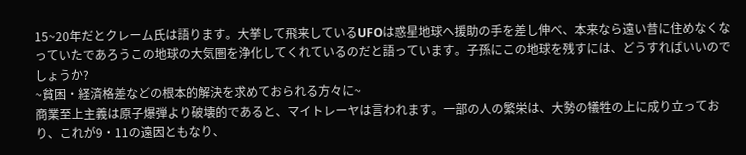15~20年だとクレーム氏は語ります。大挙して飛来しているUFOは惑星地球へ援助の手を差し伸べ、本来なら遠い昔に住めなくなっていたであろうこの地球の大気圏を浄化してくれているのだと語っています。子孫にこの地球を残すには、どうすればいいのでしょうか?
~貧困・経済格差などの根本的解決を求めておられる方々に~
商業至上主義は原子爆弾より破壊的であると、マイトレーヤは言われます。一部の人の繁栄は、大勢の犠牲の上に成り立っており、これが9・11の遠因ともなり、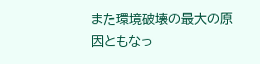また環境破壊の最大の原因ともなっ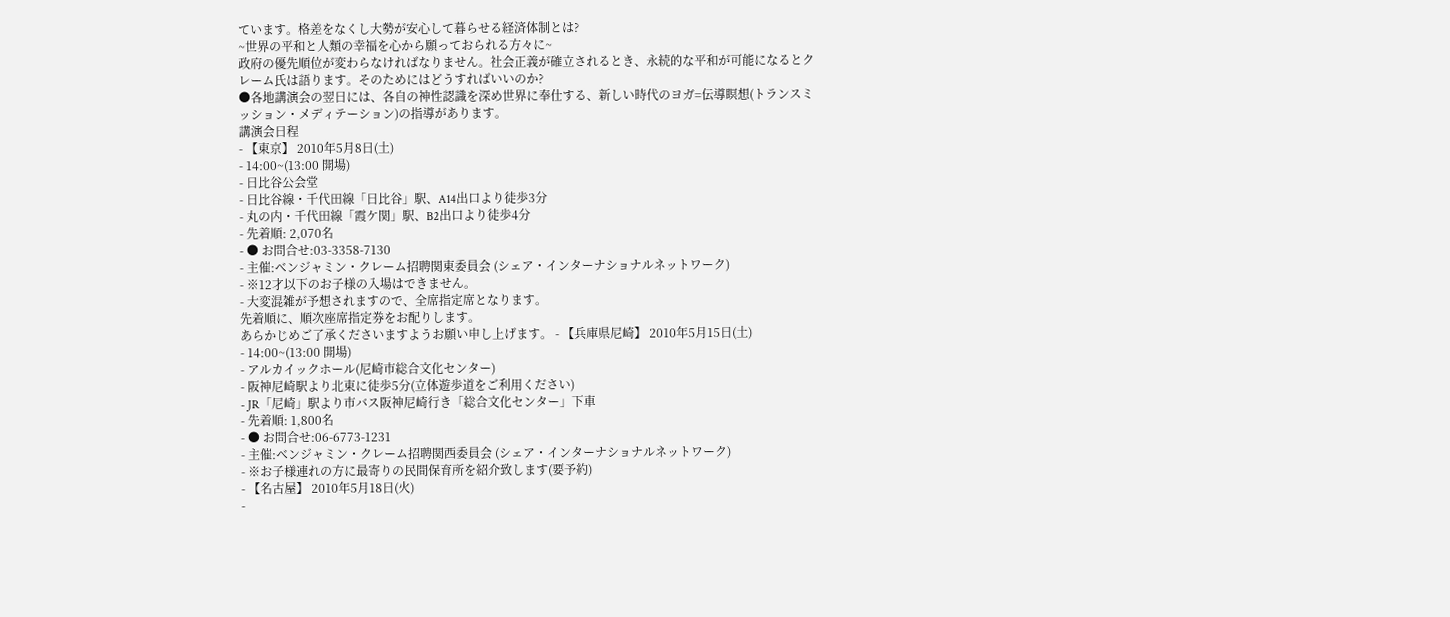ています。格差をなくし大勢が安心して暮らせる経済体制とは?
~世界の平和と人類の幸福を心から願っておられる方々に~
政府の優先順位が変わらなければなりません。社会正義が確立されるとき、永続的な平和が可能になるとクレーム氏は語ります。そのためにはどうすればいいのか?
●各地講演会の翌日には、各自の神性認識を深め世界に奉仕する、新しい時代のヨガ=伝導瞑想(トランスミッション・メディテーション)の指導があります。
講演会日程
- 【東京】 2010年5月8日(土)
- 14:00~(13:00 開場)
- 日比谷公会堂
- 日比谷線・千代田線「日比谷」駅、A14出口より徒歩3分
- 丸の内・千代田線「霞ケ関」駅、B2出口より徒歩4分
- 先着順: 2,070名
- ● お問合せ:03-3358-7130
- 主催:ベンジャミン・クレーム招聘関東委員会 (シェア・インターナショナルネットワーク)
- ※12才以下のお子様の入場はできません。
- 大変混雑が予想されますので、全席指定席となります。
先着順に、順次座席指定券をお配りします。
あらかじめご了承くださいますようお願い申し上げます。 - 【兵庫県尼崎】 2010年5月15日(土)
- 14:00~(13:00 開場)
- アルカイックホール(尼崎市総合文化センター)
- 阪神尼崎駅より北東に徒歩5分(立体遊歩道をご利用ください)
- JR「尼崎」駅より市バス阪神尼崎行き「総合文化センター」下車
- 先着順: 1,800名
- ● お問合せ:06-6773-1231
- 主催:ベンジャミン・クレーム招聘関西委員会 (シェア・インターナショナルネットワーク)
- ※お子様連れの方に最寄りの民間保育所を紹介致します(要予約)
- 【名古屋】 2010年5月18日(火)
-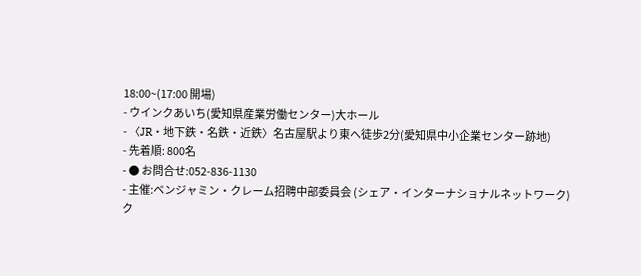18:00~(17:00 開場)
- ウインクあいち(愛知県産業労働センター)大ホール
- 〈JR・地下鉄・名鉄・近鉄〉名古屋駅より東へ徒歩2分(愛知県中小企業センター跡地)
- 先着順: 800名
- ● お問合せ:052-836-1130
- 主催:ベンジャミン・クレーム招聘中部委員会 (シェア・インターナショナルネットワーク)
ク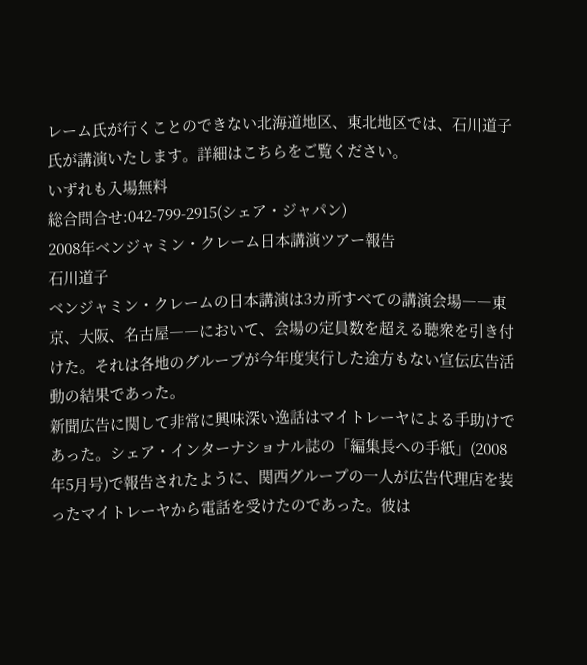レーム氏が行くことのできない北海道地区、東北地区では、石川道子氏が講演いたします。詳細はこちらをご覧ください。
いずれも入場無料
総合問合せ:042-799-2915(シェア・ジャパン)
2008年ベンジャミン・クレーム日本講演ツアー報告
石川道子
ベンジャミン・クレームの日本講演は3カ所すべての講演会場――東京、大阪、名古屋――において、会場の定員数を超える聴衆を引き付けた。それは各地のグループが今年度実行した途方もない宣伝広告活動の結果であった。
新聞広告に関して非常に興味深い逸話はマイトレーヤによる手助けであった。シェア・インターナショナル誌の「編集長への手紙」(2008年5月号)で報告されたように、関西グループの一人が広告代理店を装ったマイトレーヤから電話を受けたのであった。彼は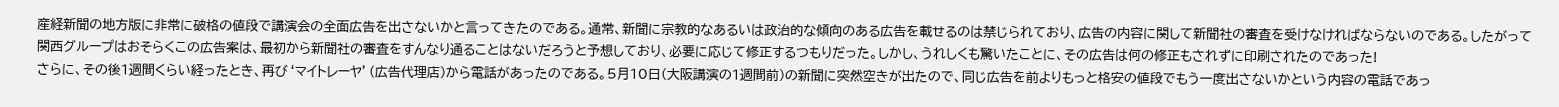産経新聞の地方版に非常に破格の値段で講演会の全面広告を出さないかと言ってきたのである。通常、新聞に宗教的なあるいは政治的な傾向のある広告を載せるのは禁じられており、広告の内容に関して新聞社の審査を受けなければならないのである。したがって関西グループはおそらくこの広告案は、最初から新聞社の審査をすんなり通ることはないだろうと予想しており、必要に応じて修正するつもりだった。しかし、うれしくも驚いたことに、その広告は何の修正もされずに印刷されたのであった!
さらに、その後1週間くらい経ったとき、再び‘マイトレーヤ’(広告代理店)から電話があったのである。5月10日(大阪講演の1週間前)の新聞に突然空きが出たので、同じ広告を前よりもっと格安の値段でもう一度出さないかという内容の電話であっ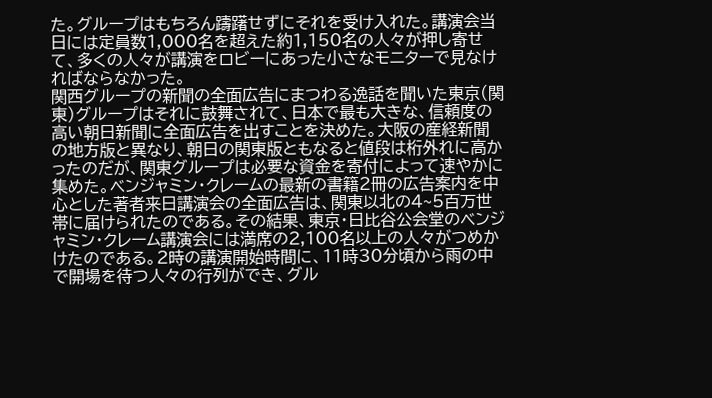た。グループはもちろん躊躇せずにそれを受け入れた。講演会当日には定員数1,000名を超えた約1,150名の人々が押し寄せて、多くの人々が講演をロビーにあった小さなモニターで見なければならなかった。
関西グループの新聞の全面広告にまつわる逸話を聞いた東京(関東)グループはそれに鼓舞されて、日本で最も大きな、信頼度の高い朝日新聞に全面広告を出すことを決めた。大阪の産経新聞の地方版と異なり、朝日の関東版ともなると値段は桁外れに高かったのだが、関東グループは必要な資金を寄付によって速やかに集めた。ベンジャミン・クレームの最新の書籍2冊の広告案内を中心とした著者来日講演会の全面広告は、関東以北の4~5百万世帯に届けられたのである。その結果、東京・日比谷公会堂のベンジャミン・クレーム講演会には満席の2,100名以上の人々がつめかけたのである。2時の講演開始時間に、11時30分頃から雨の中で開場を待つ人々の行列ができ、グル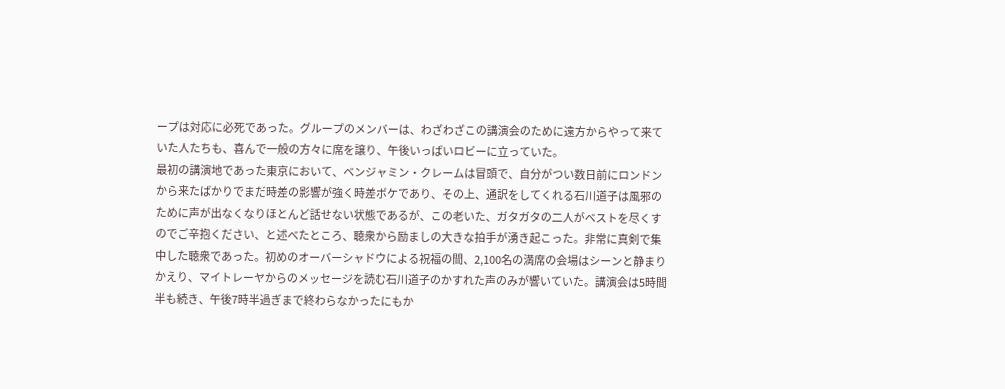ープは対応に必死であった。グループのメンバーは、わざわざこの講演会のために遠方からやって来ていた人たちも、喜んで一般の方々に席を譲り、午後いっぱいロビーに立っていた。
最初の講演地であった東京において、ベンジャミン・クレームは冒頭で、自分がつい数日前にロンドンから来たばかりでまだ時差の影響が強く時差ボケであり、その上、通訳をしてくれる石川道子は風邪のために声が出なくなりほとんど話せない状態であるが、この老いた、ガタガタの二人がベストを尽くすのでご辛抱ください、と述べたところ、聴衆から励ましの大きな拍手が湧き起こった。非常に真剣で集中した聴衆であった。初めのオーバーシャドウによる祝福の間、2,100名の満席の会場はシーンと静まりかえり、マイトレーヤからのメッセージを読む石川道子のかすれた声のみが響いていた。講演会は5時間半も続き、午後7時半過ぎまで終わらなかったにもか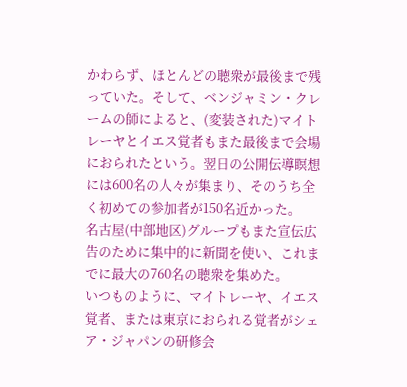かわらず、ほとんどの聴衆が最後まで残っていた。そして、ベンジャミン・クレームの師によると、(変装された)マイトレーヤとイエス覚者もまた最後まで会場におられたという。翌日の公開伝導瞑想には600名の人々が集まり、そのうち全く初めての参加者が150名近かった。
名古屋(中部地区)グループもまた宣伝広告のために集中的に新聞を使い、これまでに最大の760名の聴衆を集めた。
いつものように、マイトレーヤ、イエス覚者、または東京におられる覚者がシェア・ジャパンの研修会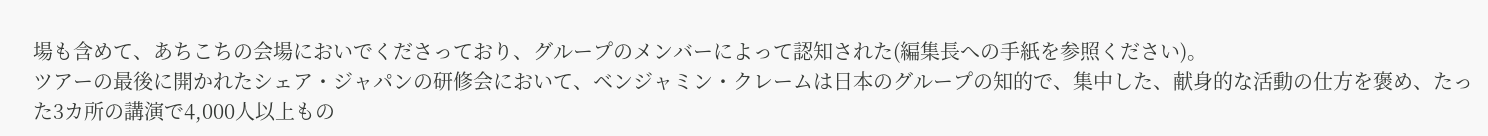場も含めて、あちこちの会場においでくださっており、グループのメンバーによって認知された(編集長への手紙を参照ください)。
ツアーの最後に開かれたシェア・ジャパンの研修会において、ベンジャミン・クレームは日本のグループの知的で、集中した、献身的な活動の仕方を褒め、たった3カ所の講演で4,000人以上もの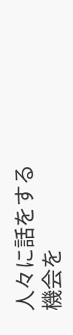人々に話をする機会を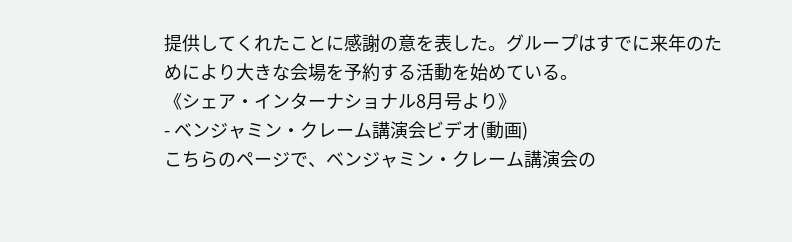提供してくれたことに感謝の意を表した。グループはすでに来年のためにより大きな会場を予約する活動を始めている。
《シェア・インターナショナル8月号より》
- ベンジャミン・クレーム講演会ビデオ(動画)
こちらのページで、ベンジャミン・クレーム講演会の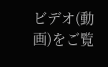ビデオ(動画)をご覧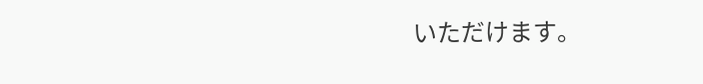いただけます。